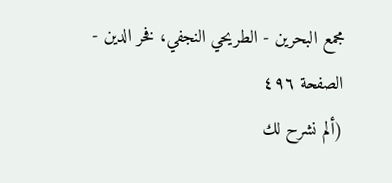مجمع البحرين - الطريحي النجفي، فخر الدين - الصفحة ٤٩٦
(ألم نشرح لك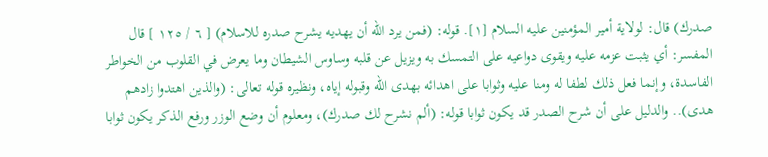صدرك) قال: لولاية أمير المؤمنين عليه السلام [١]. قوله: (فمن يرد الله أن يهديه يشرح صدره للاسلام) [ ٦ / ١٢٥ ] قال المفسر: أي يثبت عزمه عليه ويقوى دواعيه على التمسك به ويزيل عن قلبه وساوس الشيطان وما يعرض في القلوب من الخواطر الفاسدة، وإنما فعل ذلك لطفا له ومنا عليه وثوابا على اهدائه بهدى الله وقبوله إياه، ونظيره قوله تعالى: (والذين اهتدوا زادهم هدى).. والدليل على أن شرح الصدر قد يكون ثوابا قوله: (ألم نشرح لك صدرك)، ومعلوم أن وضع الوزر ورفع الذكر يكون ثوابا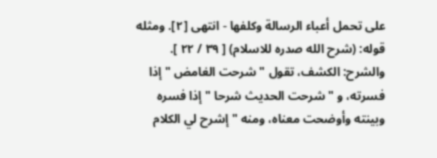على تحمل أعباء الرسالة وكلفها - انتهى [٢]. ومثله قوله: (شرح الله صدره للاسلام) [ ٣٩ / ٢٢ ]. والشرح: الكشف، تقول " شرحت الغامض " إذا فسرته، و " شرحت الحديث شرحا " إذا فسره وبينته وأوضحت معناه، ومنه " إشرح لي الكلام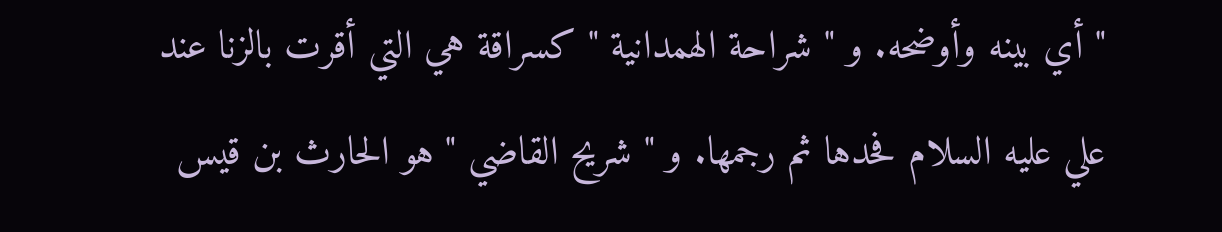" أي بينه وأوضحه. و " شراحة الهمدانية " كسراقة هي التي أقرت بالزنا عند علي عليه السلام فحدها ثم رجمها. و " شريح القاضي " هو الحارث بن قيس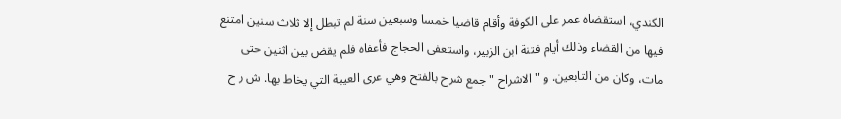الكندي، استقضاه عمر على الكوفة وأقام قاضيا خمسا وسبعين سنة لم تبطل إلا ثلاث سنين امتنع فيها من القضاء وذلك أيام فتنة ابن الزبير، واستعفى الحجاج فأعفاه فلم يقض بين اثنين حتى مات، وكان من التابعين. و " الاشراح " جمع شرح بالفتح وهي عرى العيبة التي يخاط بها. ش ر ح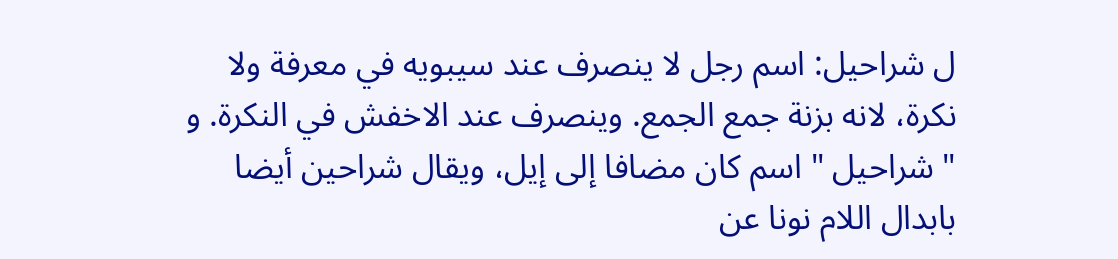ل شراحيل: اسم رجل لا ينصرف عند سيبويه في معرفة ولا نكرة، لانه بزنة جمع الجمع. وينصرف عند الاخفش في النكرة. و " شراحيل " اسم كان مضافا إلى إيل، ويقال شراحين أيضا بابدال اللام نونا عن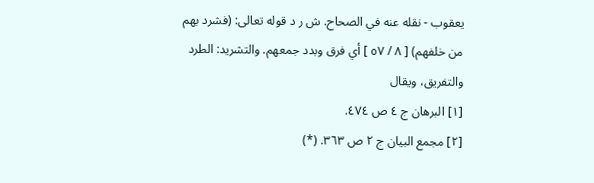يعقوب - نقله عنه في الصحاح. ش ر د قوله تعالى: (فشرد بهم من خلفهم) [ ٨ / ٥٧ ] أي فرق وبدد جمعهم. والتشريد: الطرد والتفريق، ويقال
[١] البرهان ج ٤ ص ٤٧٤.
[٢] مجمع البيان ج ٢ ص ٣٦٣. (*)